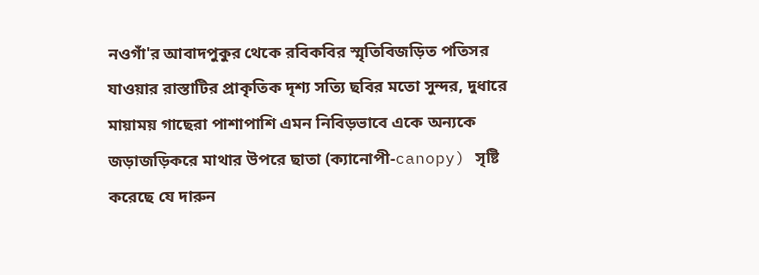নওগাঁ'র আবাদপুকুর থেকে রবিকবির স্মৃতিবিজড়িত পতিসর যাওয়ার রাস্তাটির প্রাকৃতিক দৃশ্য সত্যি ছবির মতো সুন্দর, দুধারে মায়াময় গাছেরা পাশাপাশি এমন নিবিড়ভাবে একে অন্যকে জড়াজড়িকরে মাথার উপরে ছাতা (ক্যানোপী-canopy) সৃষ্টি করেছে যে দারুন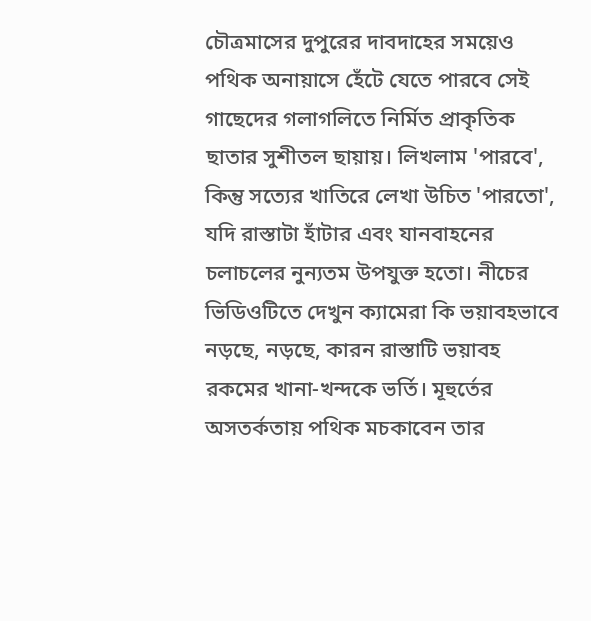চৌত্রমাসের দুপুরের দাবদাহের সময়েও পথিক অনায়াসে হেঁটে যেতে পারবে সেই গাছেদের গলাগলিতে নির্মিত প্রাকৃতিক ছাতার সুশীতল ছায়ায়। লিখলাম 'পারবে', কিন্তু সত্যের খাতিরে লেখা উচিত 'পারতো', যদি রাস্তাটা হাঁটার এবং যানবাহনের চলাচলের নুন্যতম উপযুক্ত হতো। নীচের ভিডিওটিতে দেখুন ক্যামেরা কি ভয়াবহভাবে নড়ছে, নড়ছে, কারন রাস্তাটি ভয়াবহ রকমের খানা-খন্দকে ভর্তি। মূহুর্তের অসতর্কতায় পথিক মচকাবেন তার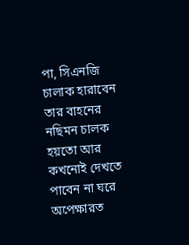পা, সিএনজি চালাক হারাবেন তার বাহনের নছিমন চালক হয়তো আর কখনোই দেখতে পাবেন না ঘরে অপেক্ষারত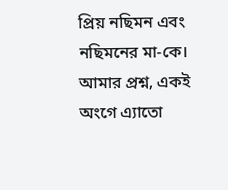প্রিয় নছিমন এবং নছিমনের মা-কে। আমার প্রশ্ন, একই অংগে এ্যাতো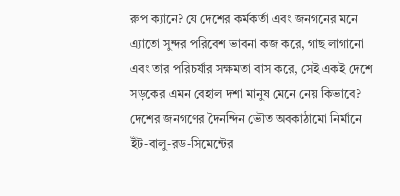রুপ ক্যানে? যে দেশের কর্মকর্তা এবং জনগনের মনে এ্যাতো সুন্দর পরিবেশ ভাবনা কজ করে, গাছ লাগানো এবং তার পরিচর্যার সক্ষমতা বাস করে, সেই একই দেশে সড়কের এমন বেহাল দশা মানুষ মেনে নেয় কিভাবে? দেশের জনগণের দৈনন্দিন ভৌত অবকাঠামো নির্মানে ইঁট-বালু-রড-সিমেন্টের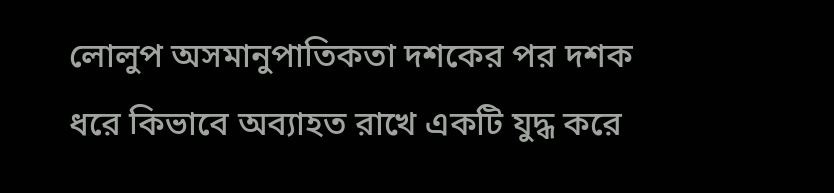লোলুপ অসমানুপাতিকতা দশকের পর দশক ধরে কিভাবে অব্যাহত রাখে একটি যুদ্ধ করে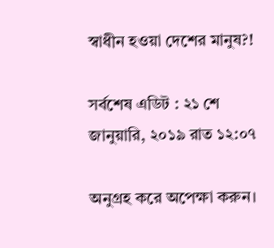স্বাধীন হওয়া দেশের মানুষ?!

সর্বশেষ এডিট : ২১ শে জানুয়ারি, ২০১৯ রাত ১২:০৭

অনুগ্রহ করে অপেক্ষা করুন।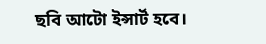ছবি আটো ইন্সার্ট হবে।